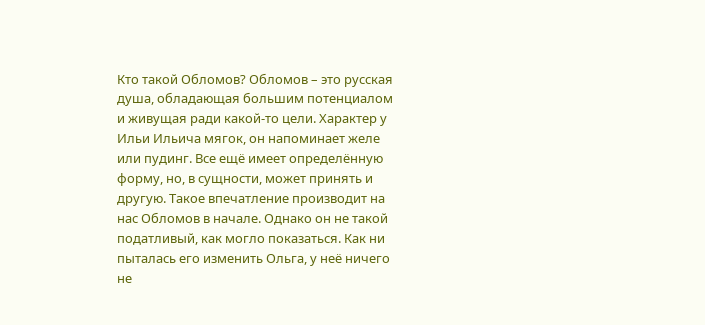Кто такой Обломов? Обломов – это русская душа, обладающая большим потенциалом и живущая ради какой-то цели. Характер у Ильи Ильича мягок, он напоминает желе или пудинг. Все ещё имеет определённую форму, но, в сущности, может принять и другую. Такое впечатление производит на нас Обломов в начале. Однако он не такой податливый, как могло показаться. Как ни пыталась его изменить Ольга, у неё ничего не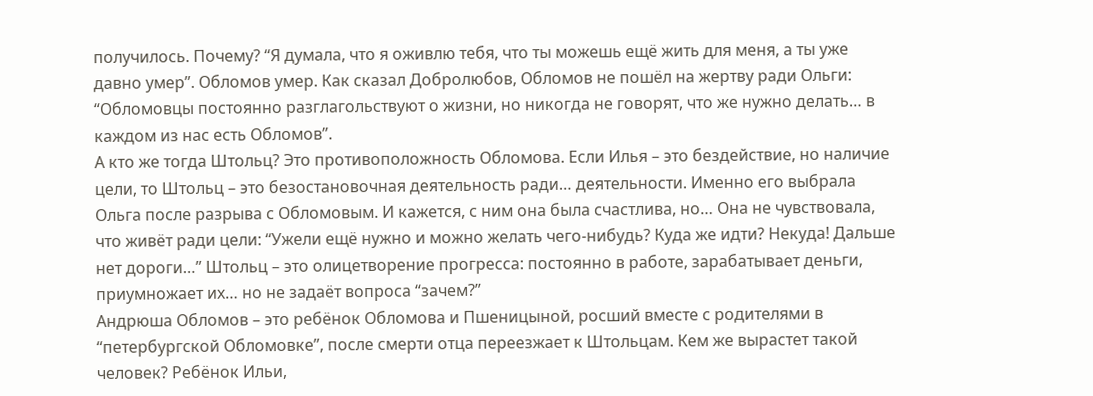получилось. Почему? “Я думала, что я оживлю тебя, что ты можешь ещё жить для меня, а ты уже давно умер”. Обломов умер. Как сказал Добролюбов, Обломов не пошёл на жертву ради Ольги: “Обломовцы постоянно разглагольствуют о жизни, но никогда не говорят, что же нужно делать… в каждом из нас есть Обломов”.
А кто же тогда Штольц? Это противоположность Обломова. Если Илья – это бездействие, но наличие цели, то Штольц – это безостановочная деятельность ради… деятельности. Именно его выбрала Ольга после разрыва с Обломовым. И кажется, с ним она была счастлива, но… Она не чувствовала, что живёт ради цели: “Ужели ещё нужно и можно желать чего-нибудь? Куда же идти? Некуда! Дальше нет дороги…” Штольц – это олицетворение прогресса: постоянно в работе, зарабатывает деньги, приумножает их… но не задаёт вопроса “зачем?”
Андрюша Обломов – это ребёнок Обломова и Пшеницыной, росший вместе с родителями в “петербургской Обломовке”, после смерти отца переезжает к Штольцам. Кем же вырастет такой человек? Ребёнок Ильи,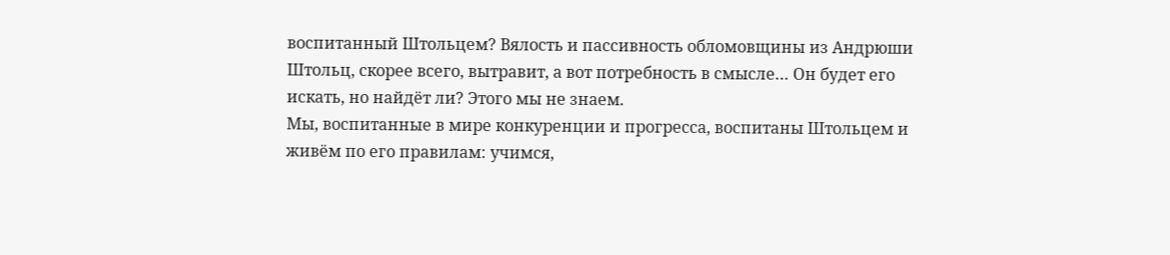воспитанный Штольцем? Вялость и пассивность обломовщины из Андрюши Штольц, скорее всего, вытравит, а вот потребность в смысле… Он будет его искать, но найдёт ли? Этого мы не знаем.
Мы, воспитанные в мире конкуренции и прогресса, воспитаны Штольцем и живём по его правилам: учимся,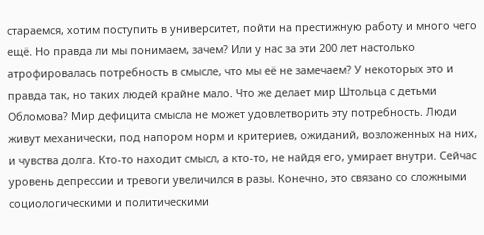стараемся, хотим поступить в университет, пойти на престижную работу и много чего ещё. Но правда ли мы понимаем, зачем? Или у нас за эти 200 лет настолько атрофировалась потребность в смысле, что мы её не замечаем? У некоторых это и правда так, но таких людей крайне мало. Что же делает мир Штольца с детьми Обломова? Мир дефицита смысла не может удовлетворить эту потребность. Люди живут механически, под напором норм и критериев, ожиданий, возложенных на них, и чувства долга. Кто-то находит смысл, а кто-то, не найдя его, умирает внутри. Сейчас уровень депрессии и тревоги увеличился в разы. Конечно, это связано со сложными социологическими и политическими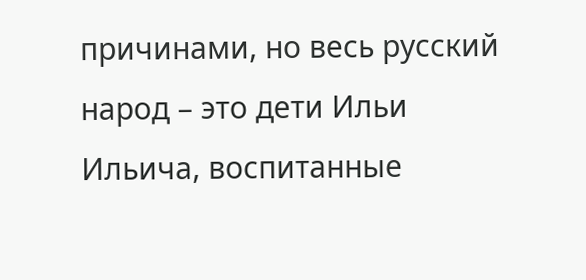причинами, но весь русский народ – это дети Ильи Ильича, воспитанные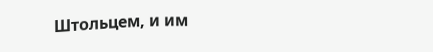Штольцем, и им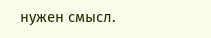нужен смысл.